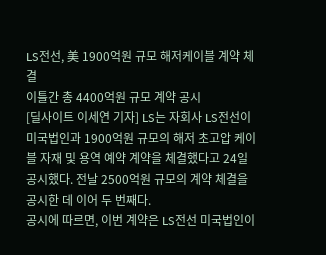LS전선, 美 1900억원 규모 해저케이블 계약 체결
이틀간 총 4400억원 규모 계약 공시
[딜사이트 이세연 기자] LS는 자회사 LS전선이 미국법인과 1900억원 규모의 해저 초고압 케이블 자재 및 용역 예약 계약을 체결했다고 24일 공시했다. 전날 2500억원 규모의 계약 체결을 공시한 데 이어 두 번째다.
공시에 따르면, 이번 계약은 LS전선 미국법인이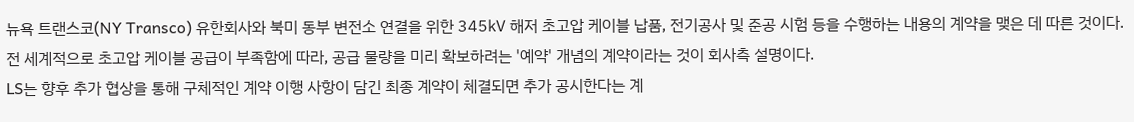뉴욕 트랜스코(NY Transco) 유한회사와 북미 동부 변전소 연결을 위한 345㎸ 해저 초고압 케이블 납품, 전기공사 및 준공 시험 등을 수행하는 내용의 계약을 맺은 데 따른 것이다. 전 세계적으로 초고압 케이블 공급이 부족함에 따라, 공급 물량을 미리 확보하려는 '예약' 개념의 계약이라는 것이 회사측 설명이다.
LS는 향후 추가 협상을 통해 구체적인 계약 이행 사항이 담긴 최종 계약이 체결되면 추가 공시한다는 계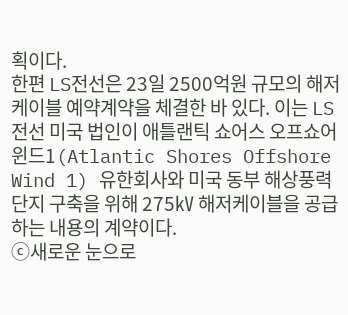획이다.
한편 LS전선은 23일 2500억원 규모의 해저케이블 예약계약을 체결한 바 있다. 이는 LS전선 미국 법인이 애틀랜틱 쇼어스 오프쇼어 윈드1(Atlantic Shores Offshore Wind 1) 유한회사와 미국 동부 해상풍력단지 구축을 위해 275㎸ 해저케이블을 공급하는 내용의 계약이다.
ⓒ새로운 눈으로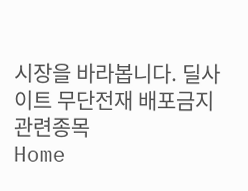시장을 바라봅니다. 딜사이트 무단전재 배포금지
관련종목
Home